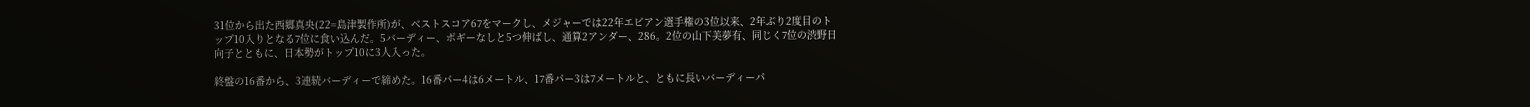31位から出た西郷真央(22=島津製作所)が、ベストスコア67をマークし、メジャーでは22年エビアン選手権の3位以来、2年ぶり2度目のトップ10入りとなる7位に食い込んだ。5バーディー、ボギーなしと5つ伸ばし、通算2アンダー、286。2位の山下美夢有、同じく7位の渋野日向子とともに、日本勢がトップ10に3人入った。

終盤の16番から、3連続バーディーで締めた。16番パー4は6メートル、17番パー3は7メートルと、ともに長いバーディーパ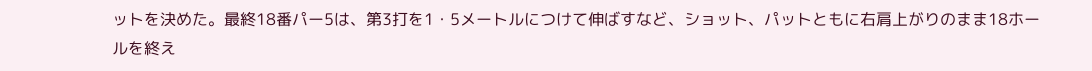ットを決めた。最終18番パー5は、第3打を1・5メートルにつけて伸ばすなど、ショット、パットともに右肩上がりのまま18ホールを終え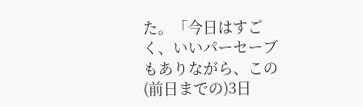た。「今日はすごく、いいパーセーブもありながら、この(前日までの)3日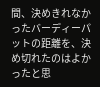間、決めきれなかったバーディーパットの距離を、決め切れたのはよかったと思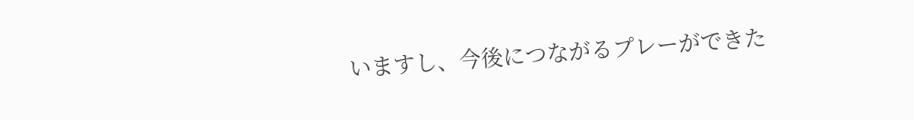いますし、今後につながるプレーができた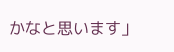かなと思います」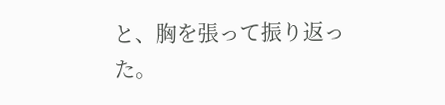と、胸を張って振り返った。